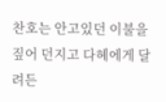찬호는 안고있던 이불을 짚어 던지고 다혜에게 달려든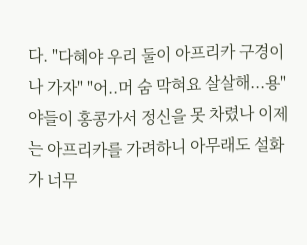다. "다혜야 우리 둘이 아프리카 구경이나 가자" "어..머 숨 막혀요 살살해...용" 야들이 홍콩가서 정신을 못 차렸나 이제는 아프리카를 가려하니 아무래도 설화가 너무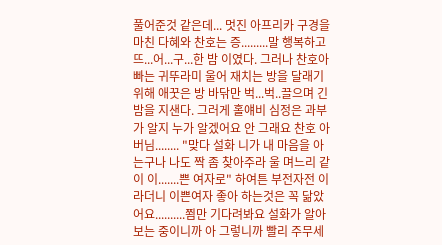풀어준것 같은데... 멋진 아프리카 구경을 마친 다혜와 찬호는 증.........말 행복하고 뜨...어...구...한 밤 이였다. 그러나 찬호아빠는 귀뚜라미 울어 재치는 방을 달래기위해 애꿋은 방 바닦만 벅...벅..끌으며 긴밤을 지샌다. 그러게 홀얘비 심정은 과부가 알지 누가 알겠어요 안 그래요 찬호 아버님........ "맞다 설화 니가 내 마음을 아는구나 나도 짝 좀 찾아주라 울 며느리 같이 이.......쁜 여자로" 하여튼 부전자전 이라더니 이쁜여자 좋아 하는것은 꼭 닮았어요..........쬠만 기다려봐요 설화가 알아보는 중이니까 아 그렇니까 빨리 주무세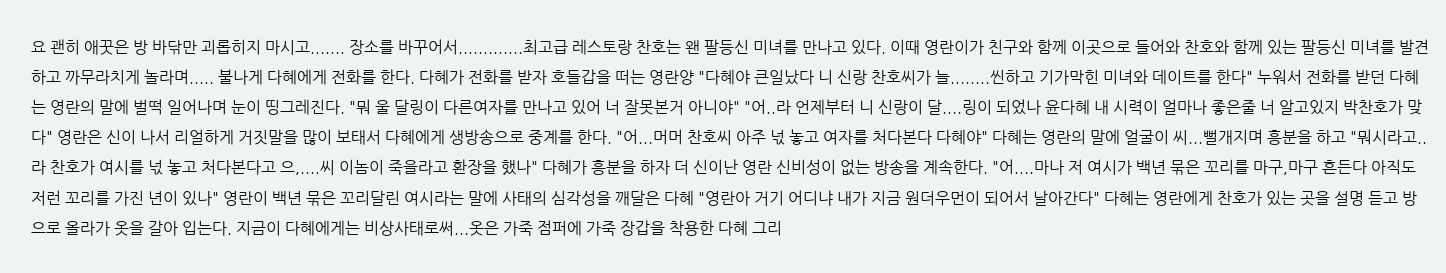요 괜히 애꿋은 방 바닦만 괴롭히지 마시고....... 장소를 바꾸어서.............최고급 레스토랑 찬호는 왠 팔등신 미녀를 만나고 있다. 이때 영란이가 친구와 함께 이곳으로 들어와 찬호와 함께 있는 팔등신 미녀를 발견하고 까무라치게 놀라며..... 불나게 다혜에게 전화를 한다. 다혜가 전화를 받자 호들갑을 떠는 영란양 "다혜야 큰일났다 니 신랑 찬호씨가 늘........씬하고 기가막힌 미녀와 데이트를 한다" 누워서 전화를 받던 다혜는 영란의 말에 벌떡 일어나며 눈이 띵그레진다. "뭐 울 달링이 다른여자를 만나고 있어 너 잘못본거 아니야" "어..라 언제부터 니 신랑이 달....링이 되었나 윤다혜 내 시력이 얼마나 좋은줄 너 알고있지 박찬호가 맞다" 영란은 신이 나서 리얼하게 거짓말을 많이 보태서 다혜에게 생방송으로 중계를 한다. "어...머머 찬호씨 아주 넋 놓고 여자를 처다본다 다혜야" 다혜는 영란의 말에 얼굴이 씨...뻘개지며 흥분을 하고 "뭐시라고..라 찬호가 여시를 넋 놓고 처다본다고 으,....씨 이놈이 죽을라고 환장을 했나" 다혜가 흥분을 하자 더 신이난 영란 신비성이 없는 방송을 계속한다. "어....마나 저 여시가 백년 묶은 꼬리를 마구,마구 흔든다 아직도 저런 꼬리를 가진 년이 있나" 영란이 백년 묶은 꼬리달린 여시라는 말에 사태의 심각성을 깨달은 다혜 "영란아 거기 어디냐 내가 지금 원더우먼이 되어서 날아간다" 다혜는 영란에게 찬호가 있는 곳을 설명 듣고 방으로 올라가 옷을 갈아 입는다. 지금이 다혜에게는 비상사태로써...옷은 가죽 점퍼에 가죽 장갑을 착용한 다혜 그리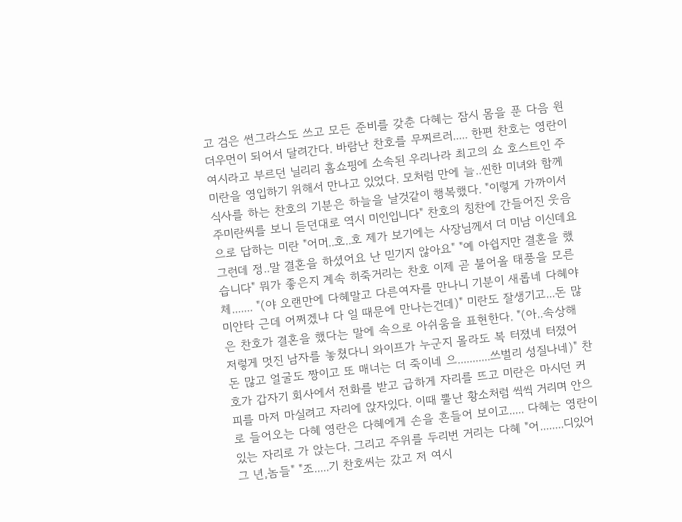고 검은 썬그라스도 쓰고 모든 준비를 갖춘 다혜는 잠시 몸을 푼 다음 원더우먼이 되어서 달려간다. 바람난 찬호를 무찌르러..... 한편 찬호는 영란이 여시라고 부르던 닐리리 홈쇼핑에 소속된 우리나라 최고의 쇼 호스트인 주미란을 영입하기 위해서 만나고 있었다. 모처럼 만에 늘..씬한 미녀와 함께 식사를 하는 찬호의 기분은 하늘을 날것같이 행복했다. "이렇게 가까이서 주미란씨를 보니 듣던대로 역시 미인입니다" 찬호의 칭찬에 간들어진 웃음으로 답하는 미란 "어머..호..호 제가 보기에는 사장님께서 더 미남 이신데요 그런데 정..말 결혼을 하셨어요 난 믿기지 않아요" "예 아쉽지만 결혼을 했습니다" 뭐가 좋은지 계속 히죽거리는 찬호 이제 곧 불어올 태풍을 모른체....... "(야 오랜만에 다혜말고 다른여자를 만나니 기분이 새롭네 다혜야 미안타 근데 어쩌겠냐 다 일 때문에 만나는건데)" 미란도 잘생기고...돈 많은 찬호가 결혼을 했다는 말에 속으로 아쉬움을 표현한다. "(아..속상해 저렇게 멋진 남자를 놓쳤다니 와이프가 누군지 몰라도 복 터졌네 터졌어 돈 많고 얼굴도 짱이고 또 매너는 더 죽이네 으...........쓰벌리 성질나네)" 찬호가 갑자기 회사에서 전화를 받고 급하게 자리를 뜨고 미란은 마시던 커피를 마저 마실려고 자리에 앉자있다. 이때 뿔난 황소처럼 씩씩 거리며 안으로 들어오는 다혜 영란은 다혜에게 손을 흔들어 보이고..... 다혜는 영란이 있는 자리로 가 앉는다. 그리고 주위를 두리번 거리는 다혜 "어........디있어 그 년,놈들" "조.....기 찬호씨는 갔고 저 여시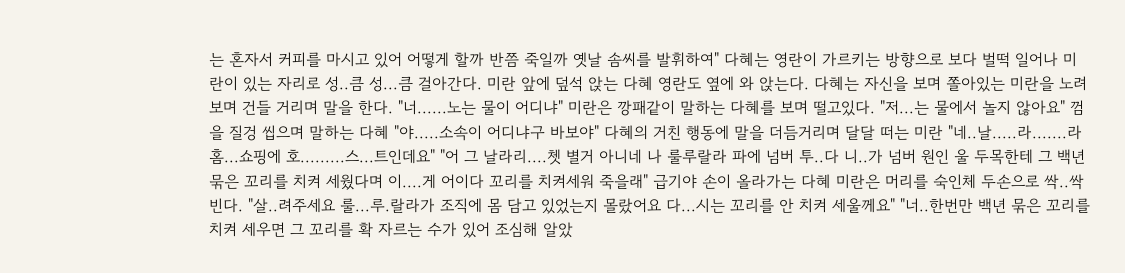는 혼자서 커피를 마시고 있어 어떻게 할까 반쯤 죽일까 옛날 솜씨를 발휘하여" 다혜는 영란이 가르키는 방향으로 보다 벌떡 일어나 미란이 있는 자리로 성..큼 성...큼 걸아간다. 미란 앞에 덮석 앉는 다혜 영란도 옆에 와 앉는다. 다혜는 자신을 보며 쫄아있는 미란을 노려보며 건들 거리며 말을 한다. "너......노는 물이 어디냐" 미란은 깡패같이 말하는 다혜를 보며 떨고있다. "저...는 물에서 놀지 않아요" 껌을 질겅 씹으며 말하는 다혜 "야.....소속이 어디냐구 바보야" 다혜의 거친 행동에 말을 더듬거리며 달달 떠는 미란 "네..날.....라.......라 홈...쇼핑에 호.........스...트인데요" "어 그 날라리....쳇 별거 아니네 나 룰루랄라 파에 넘버 투..다 니..가 넘버 원인 울 두목한테 그 백년 묶은 꼬리를 치켜 세웠다며 이....게 어이다 꼬리를 치켜세워 죽을래" 급기야 손이 올라가는 다혜 미란은 머리를 숙인체 두손으로 싹..싹 빈다. "살..려주세요 룰...루.랄라가 조직에 몸 담고 있었는지 몰랐어요 다...시는 꼬리를 안 치켜 세울께요" "너..한번만 백년 묶은 꼬리를 치켜 세우면 그 꼬리를 확 자르는 수가 있어 조심해 알았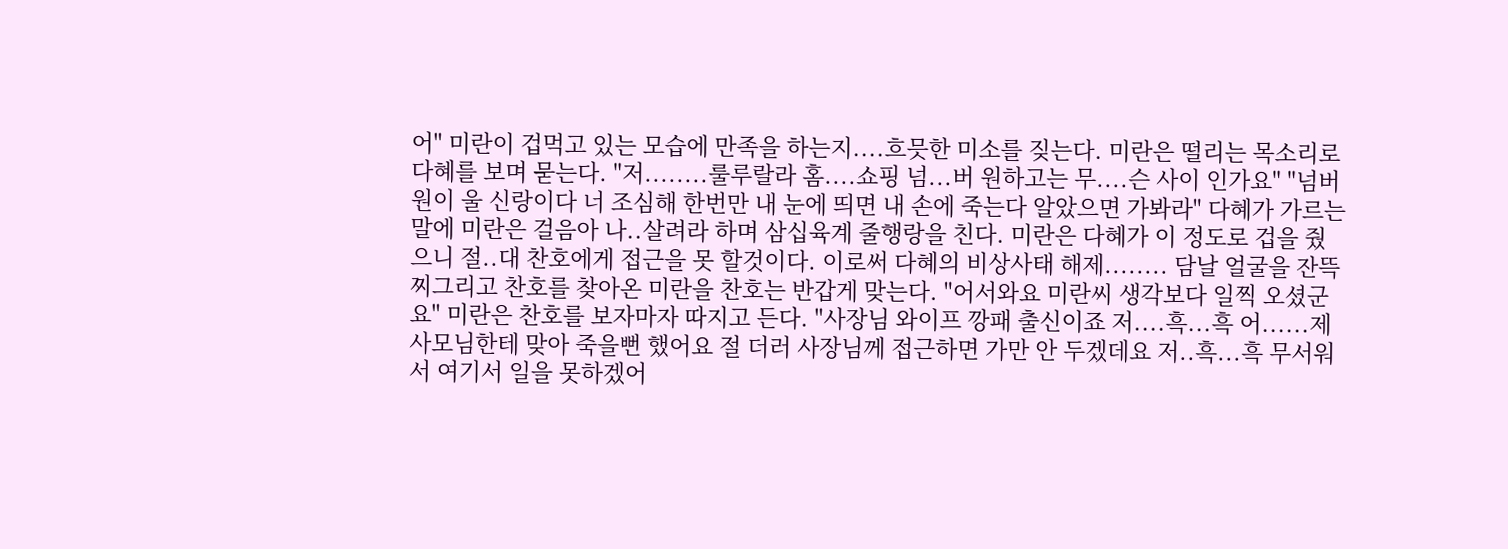어" 미란이 겁먹고 있는 모습에 만족을 하는지....흐믓한 미소를 짖는다. 미란은 떨리는 목소리로 다혜를 보며 묻는다. "저........룰루랄라 홈....쇼핑 넘...버 원하고는 무....슨 사이 인가요" "넘버 원이 울 신랑이다 너 조심해 한번만 내 눈에 띄면 내 손에 죽는다 알았으면 가봐라" 다혜가 가르는 말에 미란은 걸음아 나..살려라 하며 삼십육계 줄행랑을 친다. 미란은 다혜가 이 정도로 겁을 줬으니 절..대 찬호에게 접근을 못 할것이다. 이로써 다혜의 비상사태 해제........ 담날 얼굴을 잔뜩 찌그리고 찬호를 찾아온 미란을 찬호는 반갑게 맞는다. "어서와요 미란씨 생각보다 일찍 오셨군요" 미란은 찬호를 보자마자 따지고 든다. "사장님 와이프 깡패 출신이죠 저....흑...흑 어......제 사모님한테 맞아 죽을뻔 했어요 절 더러 사장님께 접근하면 가만 안 두겠데요 저..흑...흑 무서워서 여기서 일을 못하겠어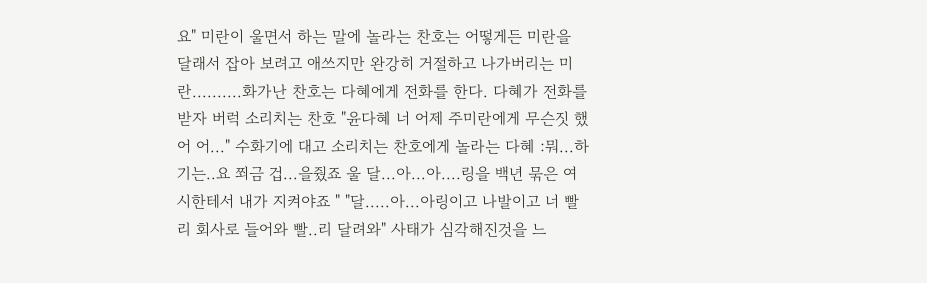요" 미란이 울면서 하는 말에 놀라는 찬호는 어떻게든 미란을 달래서 잡아 보려고 애쓰지만 완강히 거절하고 나가버리는 미란..........화가난 찬호는 다혜에게 전화를 한다. 다혜가 전화를 받자 버럭 소리치는 찬호 "윤다혜 너 어제 주미란에게 무슨짓 했어 어..." 수화기에 대고 소리치는 찬호에게 놀라는 다혜 :뭐...하기는..요 쬐금 겁...을줬죠 울 달...아...아....링을 백년 묶은 여시한테서 내가 지켜야죠 " "달.....아...아링이고 나발이고 너 빨리 회사로 들어와 빨..리 달려와" 사태가 심각해진것을 느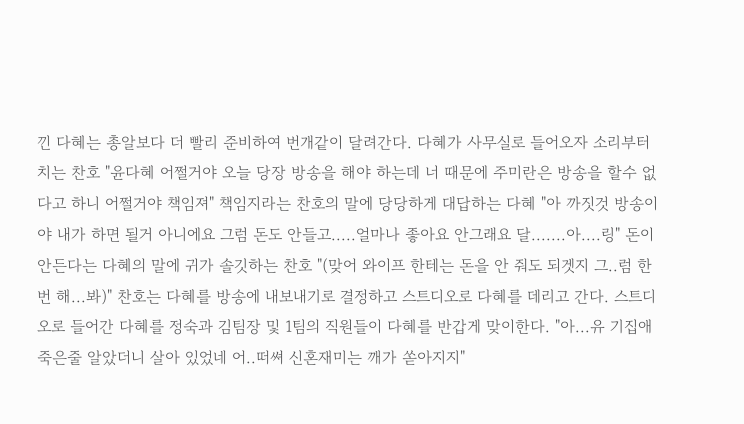낀 다혜는 총알보다 더 빨리 준비하여 번개같이 달려간다. 다혜가 사무실로 들어오자 소리부터 치는 찬호 "윤다혜 어쩔거야 오늘 당장 방송을 해야 하는데 너 때문에 주미란은 방송을 할수 없다고 하니 어쩔거야 책임져" 책임지라는 찬호의 말에 당당하게 대답하는 다혜 "아 까짓것 방송이야 내가 하면 될거 아니에요 그럼 돈도 안들고.....얼마나 좋아요 안그래요 달.......아....링" 돈이 안든다는 다혜의 말에 귀가 솔깃하는 찬호 "(맞어 와이프 한테는 돈을 안 줘도 되겟지 그..럼 한번 해...봐)" 찬호는 다혜를 방송에 내보내기로 결정하고 스트디오로 다혜를 데리고 간다. 스트디오로 들어간 다혜를 정숙과 김팀장 및 1팀의 직원들이 다혜를 반갑게 맞이한다. "아...유 기집애 죽은줄 알았더니 살아 있었네 어..떠쎠 신혼재미는 깨가 쏟아지지"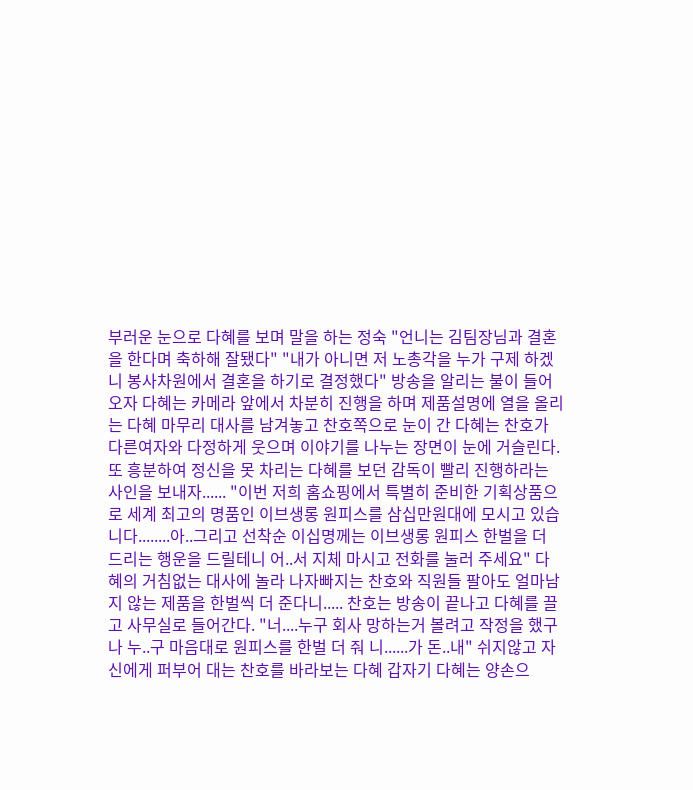부러운 눈으로 다혜를 보며 말을 하는 정숙 "언니는 김팀장님과 결혼을 한다며 축하해 잘됐다" "내가 아니면 저 노총각을 누가 구제 하겠니 봉사차원에서 결혼을 하기로 결정했다" 방송을 알리는 불이 들어오자 다혜는 카메라 앞에서 차분히 진행을 하며 제품설명에 열을 올리는 다혜 마무리 대사를 남겨놓고 찬호쪽으로 눈이 간 다혜는 찬호가 다른여자와 다정하게 웃으며 이야기를 나누는 장면이 눈에 거슬린다. 또 흥분하여 정신을 못 차리는 다혜를 보던 감독이 빨리 진행하라는 사인을 보내자...... "이번 저희 홈쇼핑에서 특별히 준비한 기획상품으로 세계 최고의 명품인 이브생롱 원피스를 삼십만원대에 모시고 있습니다........아..그리고 선착순 이십명께는 이브생롱 원피스 한벌을 더 드리는 행운을 드릴테니 어..서 지체 마시고 전화를 눌러 주세요" 다혜의 거침없는 대사에 놀라 나자빠지는 찬호와 직원들 팔아도 얼마남지 않는 제품을 한벌씩 더 준다니..... 찬호는 방송이 끝나고 다혜를 끌고 사무실로 들어간다. "너....누구 회사 망하는거 볼려고 작정을 했구나 누..구 마음대로 원피스를 한벌 더 줘 니......가 돈..내" 쉬지않고 자신에게 퍼부어 대는 찬호를 바라보는 다혜 갑자기 다혜는 양손으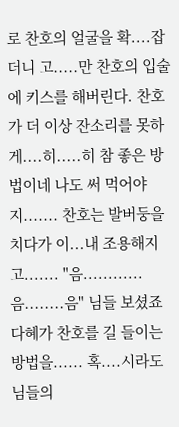로 찬호의 얼굴을 확....잡더니 고.....만 찬호의 입술에 키스를 해버린다. 찬호가 더 이상 잔소리를 못하게....히.....히 참 좋은 방법이네 나도 써 먹어야지....... 찬호는 발버둥을 치다가 이...내 조용해지고....... "음............음........음" 님들 보셨죠 다혜가 찬호를 길 들이는 방법을...... 혹....시라도 님들의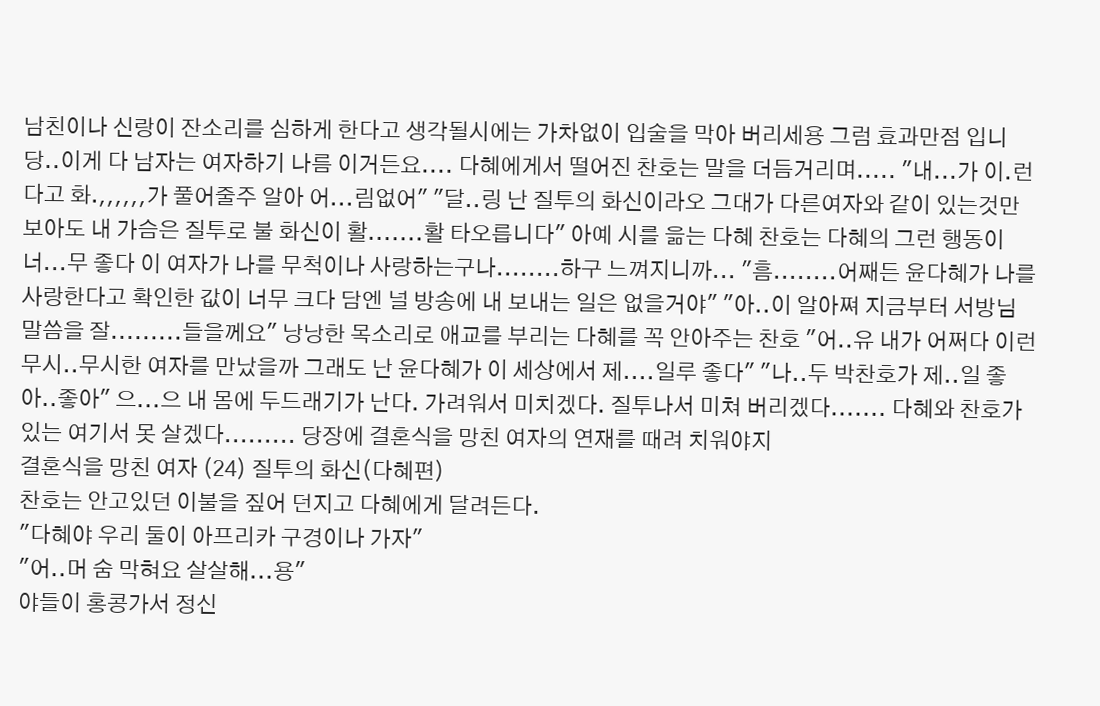남친이나 신랑이 잔소리를 심하게 한다고 생각될시에는 가차없이 입술을 막아 버리세용 그럼 효과만점 입니당..이게 다 남자는 여자하기 나름 이거든요.... 다혜에게서 떨어진 찬호는 말을 더듬거리며..... "내...가 이.런다고 화.,,,,,,가 풀어줄주 알아 어...림없어" "달..링 난 질투의 화신이라오 그대가 다른여자와 같이 있는것만 보아도 내 가슴은 질투로 불 화신이 활.......활 타오릅니다" 아예 시를 읆는 다혜 찬호는 다혜의 그런 행동이 너...무 좋다 이 여자가 나를 무척이나 사랑하는구나........하구 느껴지니까... "흠........어째든 윤다혜가 나를 사랑한다고 확인한 값이 너무 크다 담엔 널 방송에 내 보내는 일은 없을거야" "아..이 알아쪄 지금부터 서방님 말씀을 잘.........들을께요" 낭낭한 목소리로 애교를 부리는 다혜를 꼭 안아주는 찬호 "어..유 내가 어쩌다 이런 무시..무시한 여자를 만났을까 그래도 난 윤다혜가 이 세상에서 제....일루 좋다" "나..두 박찬호가 제..일 좋아..좋아" 으...으 내 몸에 두드래기가 난다. 가려워서 미치겠다. 질투나서 미쳐 버리겠다....... 다혜와 찬호가 있는 여기서 못 살겠다......... 당장에 결혼식을 망친 여자의 연재를 때려 치워야지
결혼식을 망친 여자 (24) 질투의 화신(다혜편)
찬호는 안고있던 이불을 짚어 던지고 다혜에게 달려든다.
"다혜야 우리 둘이 아프리카 구경이나 가자"
"어..머 숨 막혀요 살살해...용"
야들이 홍콩가서 정신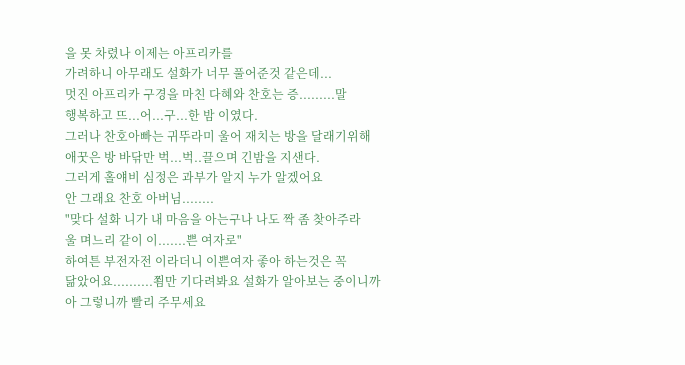을 못 차렸나 이제는 아프리카를
가려하니 아무래도 설화가 너무 풀어준것 같은데...
멋진 아프리카 구경을 마친 다혜와 찬호는 증.........말
행복하고 뜨...어...구...한 밤 이였다.
그러나 찬호아빠는 귀뚜라미 울어 재치는 방을 달래기위해
애꿋은 방 바닦만 벅...벅..끌으며 긴밤을 지샌다.
그러게 홀얘비 심정은 과부가 알지 누가 알겠어요
안 그래요 찬호 아버님........
"맞다 설화 니가 내 마음을 아는구나 나도 짝 좀 찾아주라
울 며느리 같이 이.......쁜 여자로"
하여튼 부전자전 이라더니 이쁜여자 좋아 하는것은 꼭
닮았어요..........쬠만 기다려봐요 설화가 알아보는 중이니까
아 그렇니까 빨리 주무세요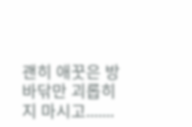괜히 애꿋은 방 바닦만 괴롭히지 마시고.......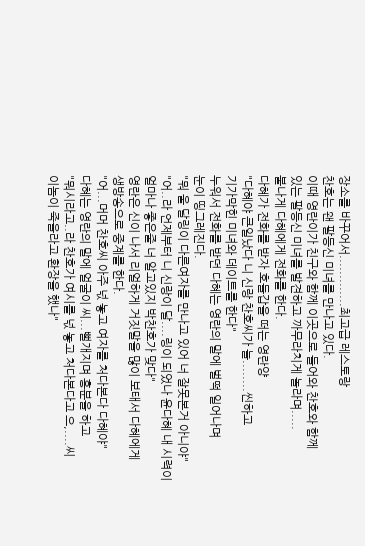장소를 바꾸어서.............최고급 레스토랑
찬호는 왠 팔등신 미녀를 만나고 있다.
이때 영란이가 친구와 함께 이곳으로 들어와 찬호와 함께
있는 팔등신 미녀를 발견하고 까무라치게 놀라며.....
불나게 다혜에게 전화를 한다.
다혜가 전화를 받자 호들갑을 떠는 영란양
"다혜야 큰일났다 니 신랑 찬호씨가 늘........씬하고
기가막힌 미녀와 데이트를 한다"
누워서 전화를 받던 다혜는 영란의 말에 벌떡 일어나며
눈이 띵그레진다.
"뭐 울 달링이 다른여자를 만나고 있어 너 잘못본거 아니야"
"어..라 언제부터 니 신랑이 달....링이 되었나 윤다혜 내 시력이
얼마나 좋은줄 너 알고있지 박찬호가 맞다"
영란은 신이 나서 리얼하게 거짓말을 많이 보태서 다혜에게
생방송으로 중계를 한다.
"어...머머 찬호씨 아주 넋 놓고 여자를 처다본다 다혜야"
다혜는 영란의 말에 얼굴이 씨...뻘개지며 흥분을 하고
"뭐시라고..라 찬호가 여시를 넋 놓고 처다본다고 으,....씨
이놈이 죽을라고 환장을 했나"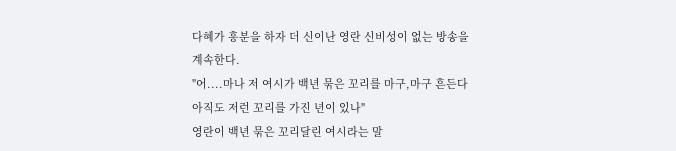다혜가 흥분을 하자 더 신이난 영란 신비성이 없는 방송을
계속한다.
"어....마나 저 여시가 백년 묶은 꼬리를 마구,마구 흔든다
아직도 저런 꼬리를 가진 년이 있나"
영란이 백년 묶은 꼬리달린 여시라는 말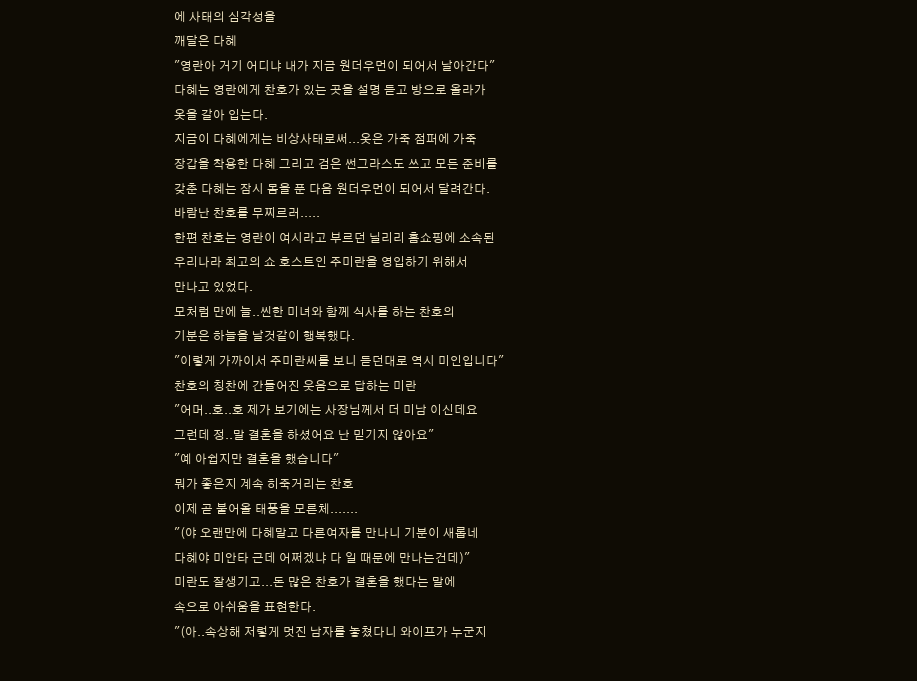에 사태의 심각성을
깨달은 다혜
"영란아 거기 어디냐 내가 지금 원더우먼이 되어서 날아간다"
다혜는 영란에게 찬호가 있는 곳을 설명 듣고 방으로 올라가
옷을 갈아 입는다.
지금이 다혜에게는 비상사태로써...옷은 가죽 점퍼에 가죽
장갑을 착용한 다혜 그리고 검은 썬그라스도 쓰고 모든 준비를
갖춘 다혜는 잠시 몸을 푼 다음 원더우먼이 되어서 달려간다.
바람난 찬호를 무찌르러.....
한편 찬호는 영란이 여시라고 부르던 닐리리 홈쇼핑에 소속된
우리나라 최고의 쇼 호스트인 주미란을 영입하기 위해서
만나고 있었다.
모처럼 만에 늘..씬한 미녀와 함께 식사를 하는 찬호의
기분은 하늘을 날것같이 행복했다.
"이렇게 가까이서 주미란씨를 보니 듣던대로 역시 미인입니다"
찬호의 칭찬에 간들어진 웃음으로 답하는 미란
"어머..호..호 제가 보기에는 사장님께서 더 미남 이신데요
그런데 정..말 결혼을 하셨어요 난 믿기지 않아요"
"예 아쉽지만 결혼을 했습니다"
뭐가 좋은지 계속 히죽거리는 찬호
이제 곧 불어올 태풍을 모른체.......
"(야 오랜만에 다혜말고 다른여자를 만나니 기분이 새롭네
다혜야 미안타 근데 어쩌겠냐 다 일 때문에 만나는건데)"
미란도 잘생기고...돈 많은 찬호가 결혼을 했다는 말에
속으로 아쉬움을 표현한다.
"(아..속상해 저렇게 멋진 남자를 놓쳤다니 와이프가 누군지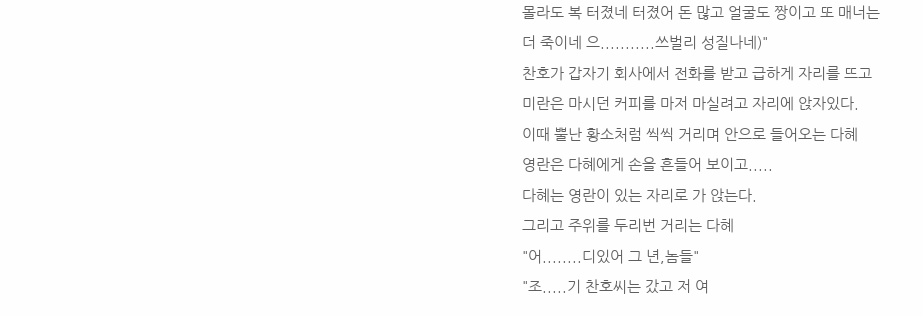몰라도 복 터졌네 터졌어 돈 많고 얼굴도 짱이고 또 매너는
더 죽이네 으...........쓰벌리 성질나네)"
찬호가 갑자기 회사에서 전화를 받고 급하게 자리를 뜨고
미란은 마시던 커피를 마저 마실려고 자리에 앉자있다.
이때 뿔난 황소처럼 씩씩 거리며 안으로 들어오는 다혜
영란은 다혜에게 손을 흔들어 보이고.....
다혜는 영란이 있는 자리로 가 앉는다.
그리고 주위를 두리번 거리는 다혜
"어........디있어 그 년,놈들"
"조.....기 찬호씨는 갔고 저 여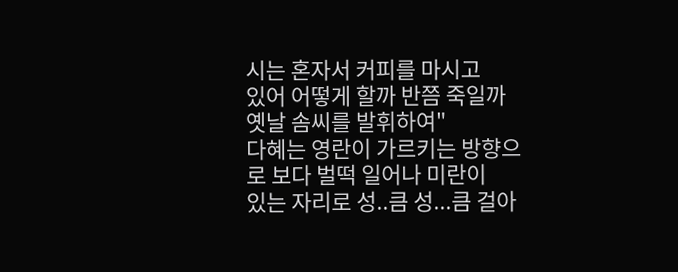시는 혼자서 커피를 마시고
있어 어떻게 할까 반쯤 죽일까 옛날 솜씨를 발휘하여"
다혜는 영란이 가르키는 방향으로 보다 벌떡 일어나 미란이
있는 자리로 성..큼 성...큼 걸아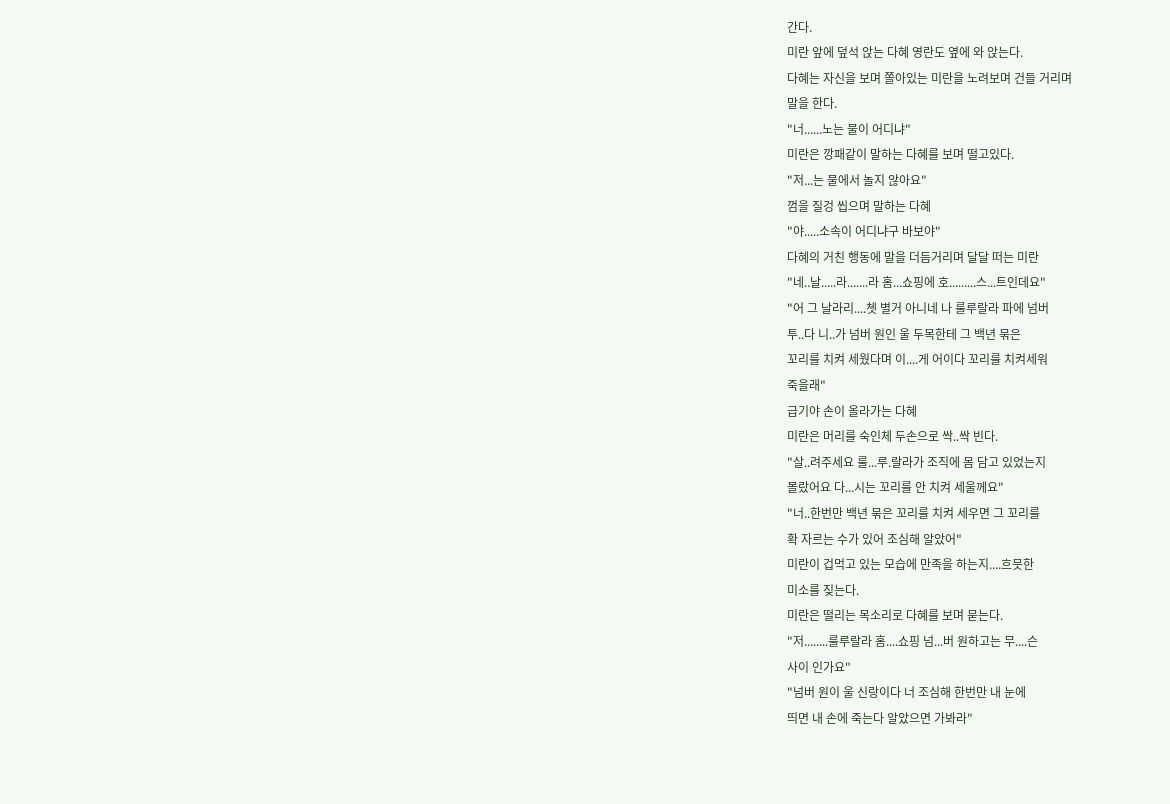간다.
미란 앞에 덮석 앉는 다혜 영란도 옆에 와 앉는다.
다혜는 자신을 보며 쫄아있는 미란을 노려보며 건들 거리며
말을 한다.
"너......노는 물이 어디냐"
미란은 깡패같이 말하는 다혜를 보며 떨고있다.
"저...는 물에서 놀지 않아요"
껌을 질겅 씹으며 말하는 다혜
"야.....소속이 어디냐구 바보야"
다혜의 거친 행동에 말을 더듬거리며 달달 떠는 미란
"네..날.....라.......라 홈...쇼핑에 호.........스...트인데요"
"어 그 날라리....쳇 별거 아니네 나 룰루랄라 파에 넘버
투..다 니..가 넘버 원인 울 두목한테 그 백년 묶은
꼬리를 치켜 세웠다며 이....게 어이다 꼬리를 치켜세워
죽을래"
급기야 손이 올라가는 다혜
미란은 머리를 숙인체 두손으로 싹..싹 빈다.
"살..려주세요 룰...루.랄라가 조직에 몸 담고 있었는지
몰랐어요 다...시는 꼬리를 안 치켜 세울께요"
"너..한번만 백년 묶은 꼬리를 치켜 세우면 그 꼬리를
확 자르는 수가 있어 조심해 알았어"
미란이 겁먹고 있는 모습에 만족을 하는지....흐믓한
미소를 짖는다.
미란은 떨리는 목소리로 다혜를 보며 묻는다.
"저........룰루랄라 홈....쇼핑 넘...버 원하고는 무....슨
사이 인가요"
"넘버 원이 울 신랑이다 너 조심해 한번만 내 눈에
띄면 내 손에 죽는다 알았으면 가봐라"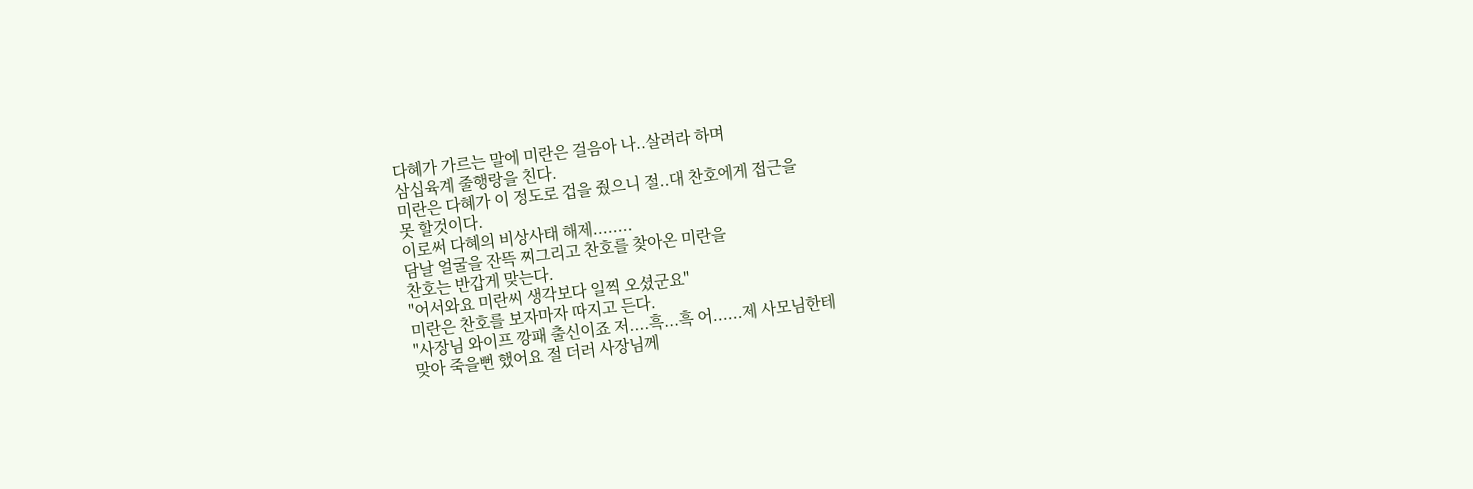다혜가 가르는 말에 미란은 걸음아 나..살려라 하며
삼십육계 줄행랑을 친다.
미란은 다혜가 이 정도로 겁을 줬으니 절..대 찬호에게 접근을
못 할것이다.
이로써 다혜의 비상사태 해제........
담날 얼굴을 잔뜩 찌그리고 찬호를 찾아온 미란을
찬호는 반갑게 맞는다.
"어서와요 미란씨 생각보다 일찍 오셨군요"
미란은 찬호를 보자마자 따지고 든다.
"사장님 와이프 깡패 출신이죠 저....흑...흑 어......제 사모님한테
맞아 죽을뻔 했어요 절 더러 사장님께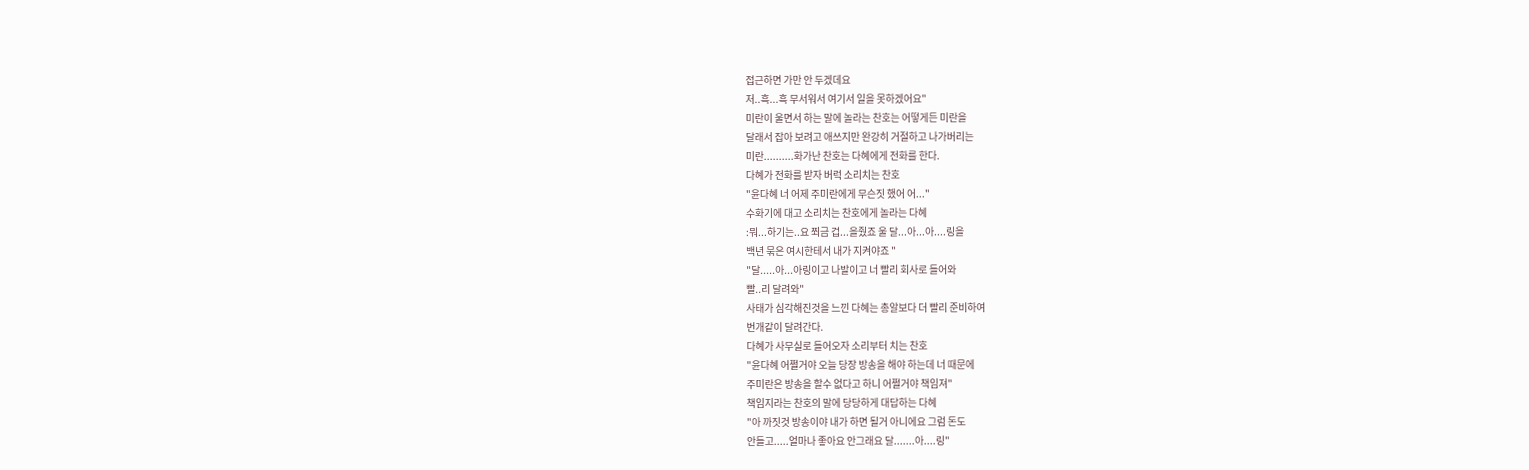접근하면 가만 안 두겠데요
저..흑...흑 무서워서 여기서 일을 못하겠어요"
미란이 울면서 하는 말에 놀라는 찬호는 어떻게든 미란을
달래서 잡아 보려고 애쓰지만 완강히 거절하고 나가버리는
미란..........화가난 찬호는 다혜에게 전화를 한다.
다혜가 전화를 받자 버럭 소리치는 찬호
"윤다혜 너 어제 주미란에게 무슨짓 했어 어..."
수화기에 대고 소리치는 찬호에게 놀라는 다혜
:뭐...하기는..요 쬐금 겁...을줬죠 울 달...아...아....링을
백년 묶은 여시한테서 내가 지켜야죠 "
"달.....아...아링이고 나발이고 너 빨리 회사로 들어와
빨..리 달려와"
사태가 심각해진것을 느낀 다혜는 총알보다 더 빨리 준비하여
번개같이 달려간다.
다혜가 사무실로 들어오자 소리부터 치는 찬호
"윤다혜 어쩔거야 오늘 당장 방송을 해야 하는데 너 때문에
주미란은 방송을 할수 없다고 하니 어쩔거야 책임져"
책임지라는 찬호의 말에 당당하게 대답하는 다혜
"아 까짓것 방송이야 내가 하면 될거 아니에요 그럼 돈도
안들고.....얼마나 좋아요 안그래요 달.......아....링"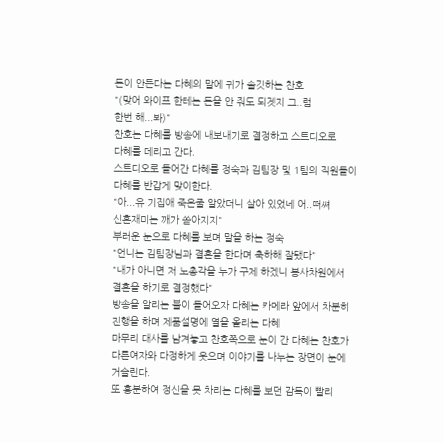돈이 안든다는 다혜의 말에 귀가 솔깃하는 찬호
"(맞어 와이프 한테는 돈을 안 줘도 되겟지 그..럼
한번 해...봐)"
찬호는 다혜를 방송에 내보내기로 결정하고 스트디오로
다혜를 데리고 간다.
스트디오로 들어간 다혜를 정숙과 김팀장 및 1팀의 직원들이
다혜를 반갑게 맞이한다.
"아...유 기집애 죽은줄 알았더니 살아 있었네 어..떠쎠
신혼재미는 깨가 쏟아지지"
부러운 눈으로 다혜를 보며 말을 하는 정숙
"언니는 김팀장님과 결혼을 한다며 축하해 잘됐다"
"내가 아니면 저 노총각을 누가 구제 하겠니 봉사차원에서
결혼을 하기로 결정했다"
방송을 알리는 불이 들어오자 다혜는 카메라 앞에서 차분히
진행을 하며 제품설명에 열을 올리는 다혜
마무리 대사를 남겨놓고 찬호쪽으로 눈이 간 다혜는 찬호가
다른여자와 다정하게 웃으며 이야기를 나누는 장면이 눈에
거슬린다.
또 흥분하여 정신을 못 차리는 다혜를 보던 감독이 빨리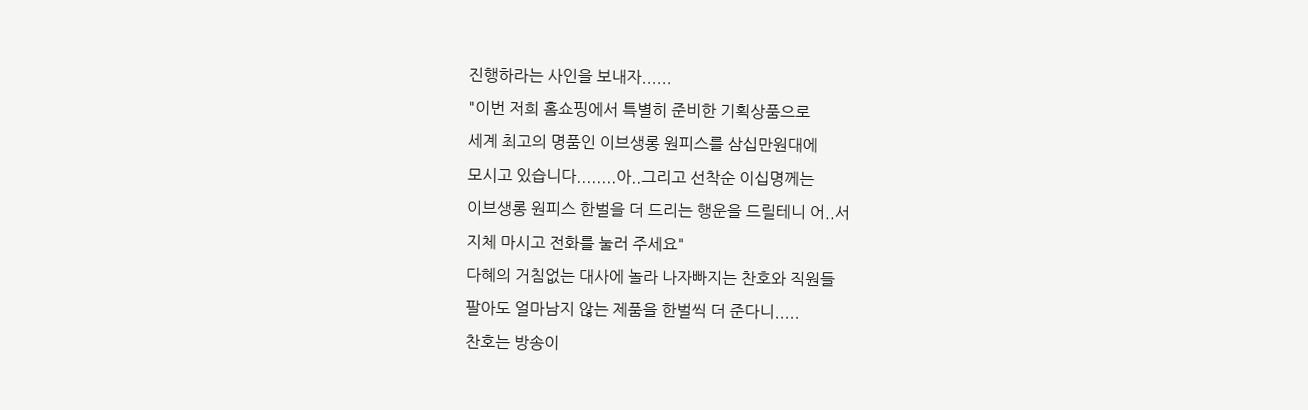진행하라는 사인을 보내자......
"이번 저희 홈쇼핑에서 특별히 준비한 기획상품으로
세계 최고의 명품인 이브생롱 원피스를 삼십만원대에
모시고 있습니다........아..그리고 선착순 이십명께는
이브생롱 원피스 한벌을 더 드리는 행운을 드릴테니 어..서
지체 마시고 전화를 눌러 주세요"
다혜의 거침없는 대사에 놀라 나자빠지는 찬호와 직원들
팔아도 얼마남지 않는 제품을 한벌씩 더 준다니.....
찬호는 방송이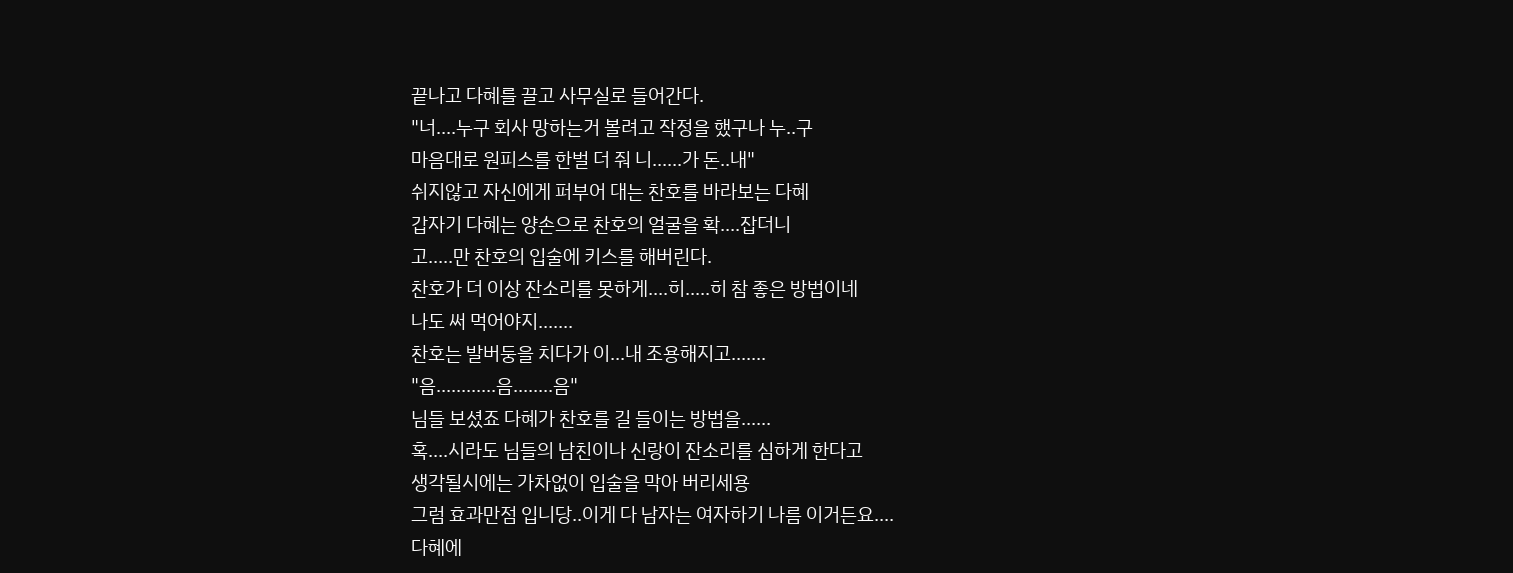끝나고 다혜를 끌고 사무실로 들어간다.
"너....누구 회사 망하는거 볼려고 작정을 했구나 누..구
마음대로 원피스를 한벌 더 줘 니......가 돈..내"
쉬지않고 자신에게 퍼부어 대는 찬호를 바라보는 다혜
갑자기 다혜는 양손으로 찬호의 얼굴을 확....잡더니
고.....만 찬호의 입술에 키스를 해버린다.
찬호가 더 이상 잔소리를 못하게....히.....히 참 좋은 방법이네
나도 써 먹어야지.......
찬호는 발버둥을 치다가 이...내 조용해지고.......
"음............음........음"
님들 보셨죠 다혜가 찬호를 길 들이는 방법을......
혹....시라도 님들의 남친이나 신랑이 잔소리를 심하게 한다고
생각될시에는 가차없이 입술을 막아 버리세용
그럼 효과만점 입니당..이게 다 남자는 여자하기 나름 이거든요....
다혜에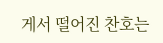게서 떨어진 찬호는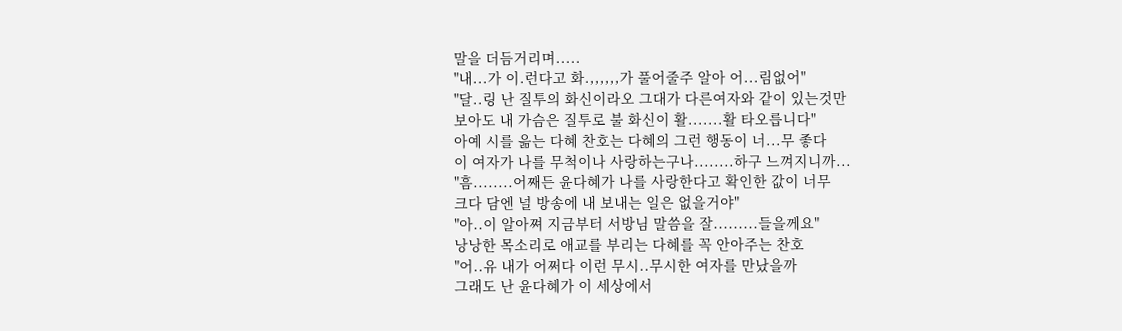말을 더듬거리며.....
"내...가 이.런다고 화.,,,,,,가 풀어줄주 알아 어...림없어"
"달..링 난 질투의 화신이라오 그대가 다른여자와 같이 있는것만
보아도 내 가슴은 질투로 불 화신이 활.......활 타오릅니다"
아예 시를 읆는 다혜 찬호는 다혜의 그런 행동이 너...무 좋다
이 여자가 나를 무척이나 사랑하는구나........하구 느껴지니까...
"흠........어째든 윤다혜가 나를 사랑한다고 확인한 값이 너무
크다 담엔 널 방송에 내 보내는 일은 없을거야"
"아..이 알아쪄 지금부터 서방님 말씀을 잘.........들을께요"
낭낭한 목소리로 애교를 부리는 다혜를 꼭 안아주는 찬호
"어..유 내가 어쩌다 이런 무시..무시한 여자를 만났을까
그래도 난 윤다혜가 이 세상에서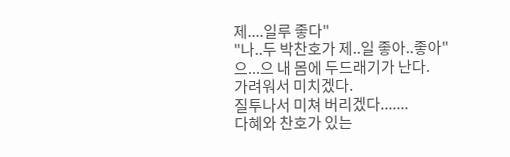제....일루 좋다"
"나..두 박찬호가 제..일 좋아..좋아"
으...으 내 몸에 두드래기가 난다.
가려워서 미치겠다.
질투나서 미쳐 버리겠다.......
다혜와 찬호가 있는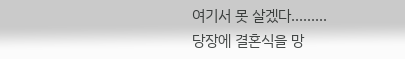여기서 못 살겠다.........
당장에 결혼식을 망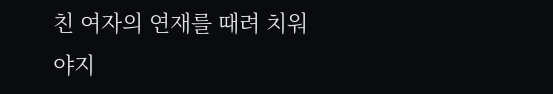친 여자의 연재를 때려 치워야지